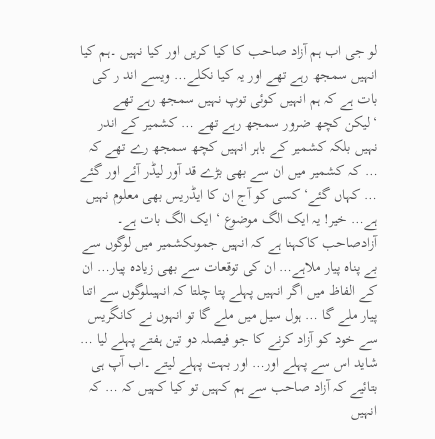لو جی اب ہم آزاد صاحب کا کیا کریں اور کیا نہیں ۔ہم کیا انہیں سمجھ رہے تھے اور یہ کیا نکلے… ویسے اند ر کی بات ہے کہ ہم انہیں کوئی توپ نہیں سمجھ رہے تھے ‘لیکن کچھ ضرور سمجھ رہے تھے … کشمیر کے اندر نہیں بلکہ کشمیر کے باہر انہیں کچھ سمجھ رے تھے کہ … کہ کشمیر میں ان سے بھی بڑے قد آور لیڈر آئے اور گئے … کہاں گئے‘ کسی کو آج ان کا ایڈریس بھی معلوم نہیں ہے… خیر! یہ ایک الگ موضوع ‘ ایک الگ بات ہے۔ آزادصاحب کاکہنا ہے کہ انہیں جموںکشمیر میں لوگوں سے بے پناہ پیار ملاہے… ان کی توقعات سے بھی زیادہ پیار… ان کے الفاظ میں اگر انہیں پہلے پتا چلتا کہ انہیںلوگوں سے اتنا پیار ملے گا … ہول سیل میں ملے گا تو انہوں نے کانگریس سے خود کو آزاد کرنے کا جو فیصلہ دو تین ہفتے پہلے لیا … شاید اس سے پہلے اور… اور بہت پہلے لیتے ۔اب آپ ہی بتائیے کہ آزاد صاحب سے ہم کہیں تو کیا کہیں کہ … کہ انہیں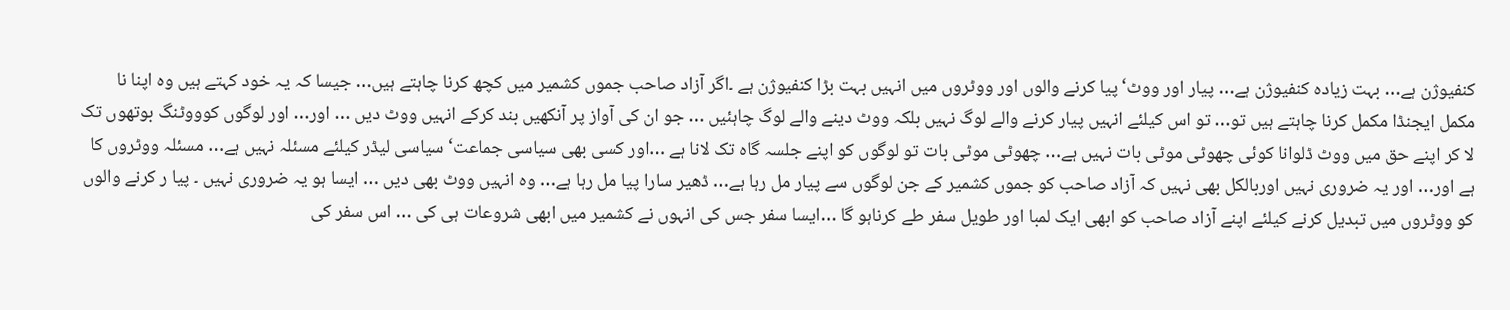کنفیوژن ہے… بہت زیادہ کنفیوژن ہے… پیار اور ووٹ‘ پیا کرنے والوں اور ووٹروں میں انہیں بہت بڑا کنفیوژن ہے ۔اگر آزاد صاحب جموں کشمیر میں کچھ کرنا چاہتے ہیں… جیسا کہ یہ خود کہتے ہیں وہ اپنا نا مکمل ایجنڈا مکمل کرنا چاہتے ہیں تو… تو اس کیلئے انہیں پیار کرنے والے لوگ نہیں بلکہ ووٹ دینے والے لوگ چاہئیں … جو ان کی آواز پر آنکھیں بند کرکے انہیں ووٹ دیں … اور… اور لوگوں کوووٹنگ بوتھوں تک لا کر اپنے حق میں ووٹ ڈلوانا کوئی چھوٹی موٹی بات نہیں ہے… چھوٹی موٹی بات تو لوگوں کو اپنے جلسہ گاہ تک لانا ہے …اور کسی بھی سیاسی جماعت‘ سیاسی لیڈر کیلئے مسئلہ نہیں ہے… مسئلہ ووٹروں کا ہے اور… اور یہ ضروری نہیں اوربالکل بھی نہیں کہ آزاد صاحب کو جموں کشمیر کے جن لوگوں سے پیار مل رہا ہے… ڈھیر سارا پیا مل رہا ہے… وہ انہیں ووٹ بھی دیں … ایسا ہو یہ ضروری نہیں ۔ پیا ر کرنے والوں کو ووٹروں میں تبدیل کرنے کیلئے اپنے آزاد صاحب کو ابھی ایک لمبا اور طویل سفر طے کرناہو گا …ایسا سفر جس کی انہوں نے کشمیر میں ابھی شروعات ہی کی … اس سفر کی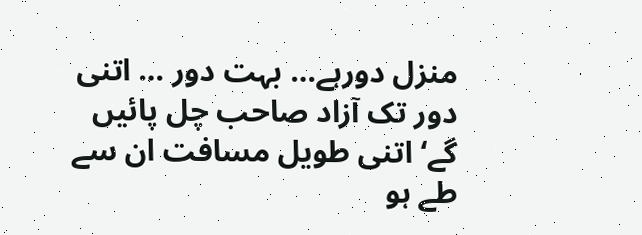منزل دورہے… بہت دور … اتنی دور تک آزاد صاحب چل پائیں گے‘ اتنی طویل مسافت ان سے طے ہو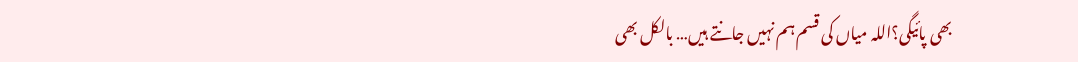بھی پائیگی؟اللہ میاں کی قسم ہم نہیں جانتے ہیں… بالکل بھی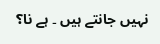نہیں جانتے ہیں ۔ ہے نا؟